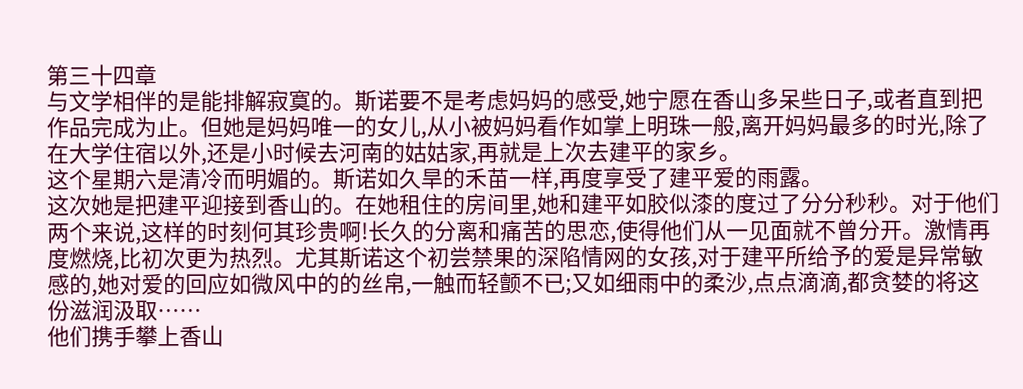第三十四章
与文学相伴的是能排解寂寞的。斯诺要不是考虑妈妈的感受,她宁愿在香山多呆些日子,或者直到把作品完成为止。但她是妈妈唯一的女儿,从小被妈妈看作如掌上明珠一般,离开妈妈最多的时光,除了在大学住宿以外,还是小时候去河南的姑姑家,再就是上次去建平的家乡。
这个星期六是清冷而明媚的。斯诺如久旱的禾苗一样,再度享受了建平爱的雨露。
这次她是把建平迎接到香山的。在她租住的房间里,她和建平如胶似漆的度过了分分秒秒。对于他们两个来说,这样的时刻何其珍贵啊!长久的分离和痛苦的思恋,使得他们从一见面就不曾分开。激情再度燃烧,比初次更为热烈。尤其斯诺这个初尝禁果的深陷情网的女孩,对于建平所给予的爱是异常敏感的,她对爱的回应如微风中的的丝帛,一触而轻颤不已;又如细雨中的柔沙,点点滴滴,都贪婪的将这份滋润汲取……
他们携手攀上香山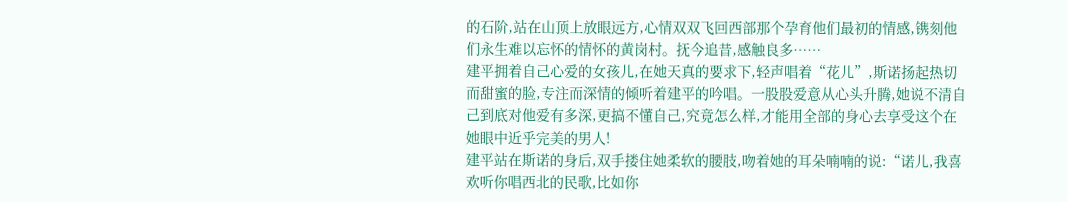的石阶,站在山顶上放眼远方,心情双双飞回西部那个孕育他们最初的情感,镌刻他们永生难以忘怀的情怀的黄岗村。抚今追昔,感触良多……
建平拥着自己心爱的女孩儿,在她天真的要求下,轻声唱着“花儿”,斯诺扬起热切而甜蜜的脸,专注而深情的倾听着建平的吟唱。一股股爱意从心头升腾,她说不清自己到底对他爱有多深,更搞不懂自己,究竟怎么样,才能用全部的身心去享受这个在她眼中近乎完美的男人!
建平站在斯诺的身后,双手搂住她柔软的腰肢,吻着她的耳朵喃喃的说:“诺儿,我喜欢听你唱西北的民歌,比如你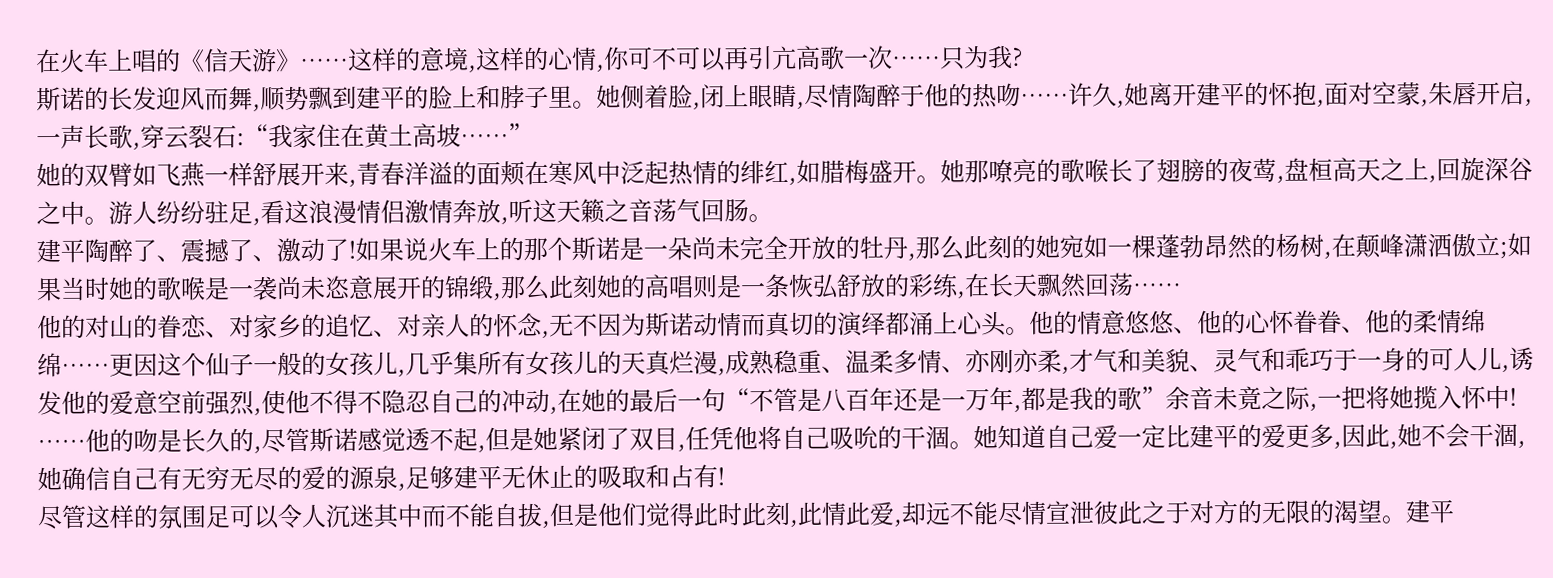在火车上唱的《信天游》……这样的意境,这样的心情,你可不可以再引亢高歌一次……只为我?
斯诺的长发迎风而舞,顺势飘到建平的脸上和脖子里。她侧着脸,闭上眼睛,尽情陶醉于他的热吻……许久,她离开建平的怀抱,面对空蒙,朱唇开启,一声长歌,穿云裂石:“我家住在黄土高坡……”
她的双臂如飞燕一样舒展开来,青春洋溢的面颊在寒风中泛起热情的绯红,如腊梅盛开。她那嘹亮的歌喉长了翅膀的夜莺,盘桓高天之上,回旋深谷之中。游人纷纷驻足,看这浪漫情侣激情奔放,听这天籁之音荡气回肠。
建平陶醉了、震撼了、激动了!如果说火车上的那个斯诺是一朵尚未完全开放的牡丹,那么此刻的她宛如一棵蓬勃昂然的杨树,在颠峰潇洒傲立;如果当时她的歌喉是一袭尚未恣意展开的锦缎,那么此刻她的高唱则是一条恢弘舒放的彩练,在长天飘然回荡……
他的对山的眷恋、对家乡的追忆、对亲人的怀念,无不因为斯诺动情而真切的演绎都涌上心头。他的情意悠悠、他的心怀眷眷、他的柔情绵绵……更因这个仙子一般的女孩儿,几乎集所有女孩儿的天真烂漫,成熟稳重、温柔多情、亦刚亦柔,才气和美貌、灵气和乖巧于一身的可人儿,诱发他的爱意空前强烈,使他不得不隐忍自己的冲动,在她的最后一句“不管是八百年还是一万年,都是我的歌”余音未竟之际,一把将她揽入怀中!
……他的吻是长久的,尽管斯诺感觉透不起,但是她紧闭了双目,任凭他将自己吸吮的干涸。她知道自己爱一定比建平的爱更多,因此,她不会干涸,她确信自己有无穷无尽的爱的源泉,足够建平无休止的吸取和占有!
尽管这样的氛围足可以令人沉迷其中而不能自拔,但是他们觉得此时此刻,此情此爱,却远不能尽情宣泄彼此之于对方的无限的渴望。建平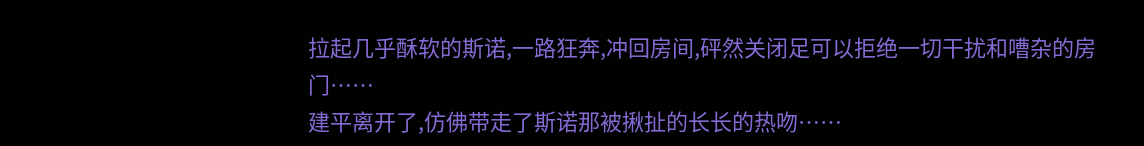拉起几乎酥软的斯诺,一路狂奔,冲回房间,砰然关闭足可以拒绝一切干扰和嘈杂的房门……
建平离开了,仿佛带走了斯诺那被揪扯的长长的热吻……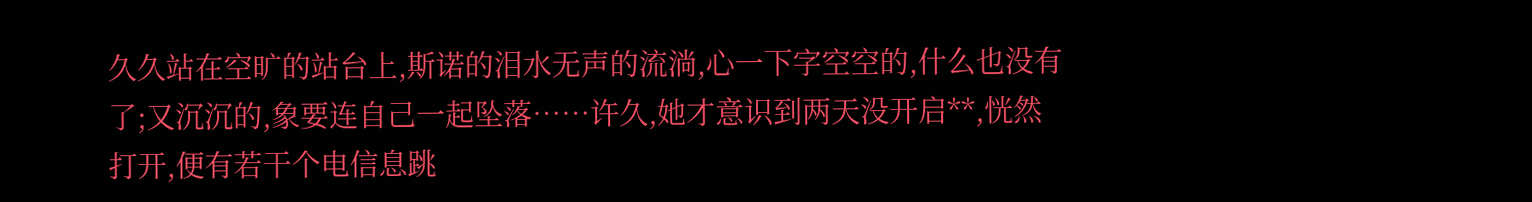久久站在空旷的站台上,斯诺的泪水无声的流淌,心一下字空空的,什么也没有了;又沉沉的,象要连自己一起坠落……许久,她才意识到两天没开启**,恍然打开,便有若干个电信息跳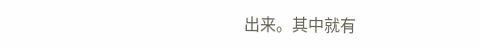出来。其中就有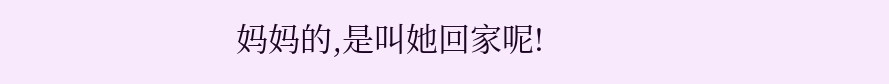妈妈的,是叫她回家呢!